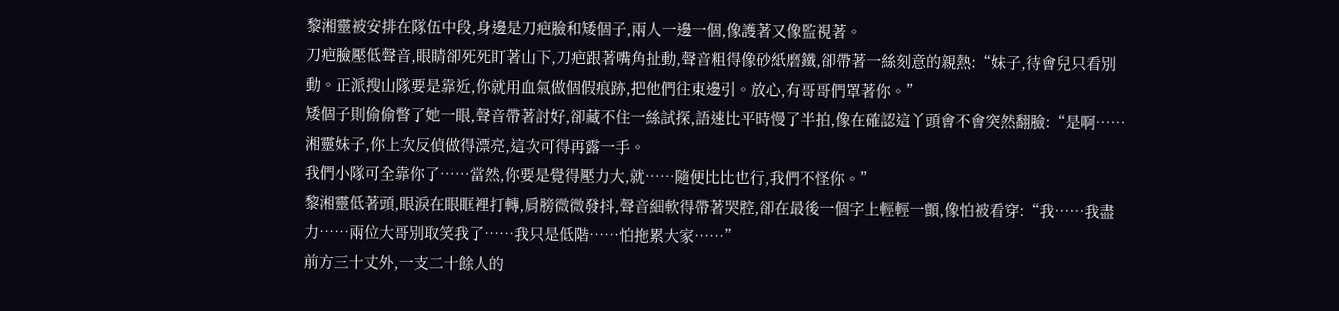黎湘靈被安排在隊伍中段,身邊是刀疤臉和矮個子,兩人一邊一個,像護著又像監視著。
刀疤臉壓低聲音,眼睛卻死死盯著山下,刀疤跟著嘴角扯動,聲音粗得像砂紙磨鐵,卻帶著一絲刻意的親熱:“妹子,待會兒只看別動。正派搜山隊要是靠近,你就用血氣做個假痕跡,把他們往東邊引。放心,有哥哥們罩著你。”
矮個子則偷偷瞥了她一眼,聲音帶著討好,卻藏不住一絲試探,語速比平時慢了半拍,像在確認這丫頭會不會突然翻臉:“是啊……湘靈妹子,你上次反偵做得漂亮,這次可得再露一手。
我們小隊可全靠你了……當然,你要是覺得壓力大,就……隨便比比也行,我們不怪你。”
黎湘靈低著頭,眼淚在眼眶裡打轉,肩膀微微發抖,聲音細軟得帶著哭腔,卻在最後一個字上輕輕一顫,像怕被看穿:“我……我盡力……兩位大哥別取笑我了……我只是低階……怕拖累大家……”
前方三十丈外,一支二十餘人的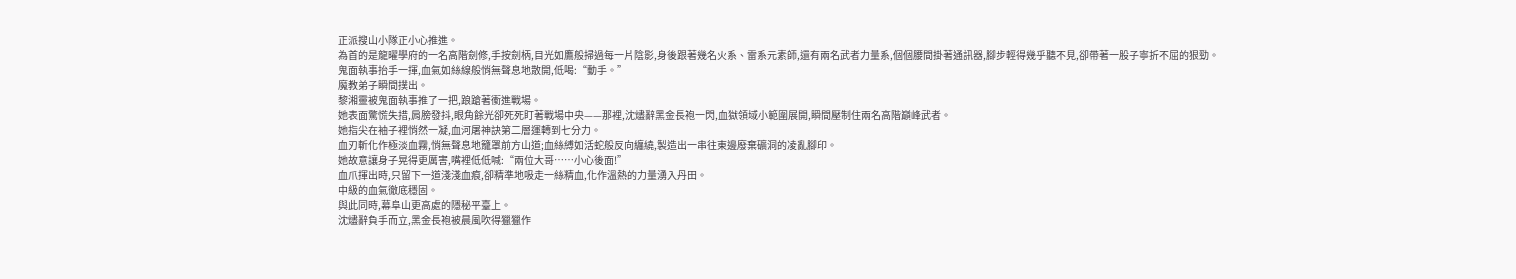正派搜山小隊正小心推進。
為首的是龍曜學府的一名高階劍修,手按劍柄,目光如鷹般掃過每一片陰影,身後跟著幾名火系、雷系元素師,還有兩名武者力量系,個個腰間掛著通訊器,腳步輕得幾乎聽不見,卻帶著一股子寧折不屈的狠勁。
鬼面執事抬手一揮,血氣如絲線般悄無聲息地散開,低喝:“動手。”
魔教弟子瞬間撲出。
黎湘靈被鬼面執事推了一把,踉蹌著衝進戰場。
她表面驚慌失措,肩膀發抖,眼角餘光卻死死盯著戰場中央——那裡,沈燼辭黑金長袍一閃,血獄領域小範圍展開,瞬間壓制住兩名高階巔峰武者。
她指尖在袖子裡悄然一凝,血河屠神訣第二層運轉到七分力。
血刃斬化作極淡血霧,悄無聲息地籠罩前方山道;血絲縛如活蛇般反向纏繞,製造出一串往東邊廢棄礦洞的凌亂腳印。
她故意讓身子晃得更厲害,嘴裡低低喊:“兩位大哥……小心後面!”
血爪揮出時,只留下一道淺淺血痕,卻精準地吸走一絲精血,化作溫熱的力量湧入丹田。
中級的血氣徹底穩固。
與此同時,幕阜山更高處的隱秘平臺上。
沈燼辭負手而立,黑金長袍被晨風吹得獵獵作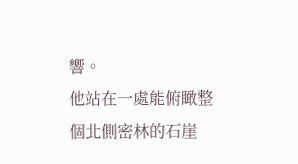響。
他站在一處能俯瞰整個北側密林的石崖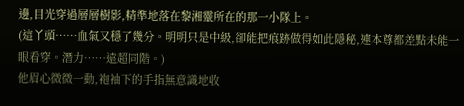邊,目光穿過層層樹影,精準地落在黎湘靈所在的那一小隊上。
(這丫頭……血氣又穩了幾分。明明只是中級,卻能把痕跡做得如此隱秘,連本尊都差點未能一眼看穿。潛力……遠超同階。)
他眉心微微一動,袍袖下的手指無意識地收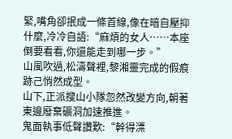緊,嘴角卻抿成一條首線,像在暗自壓抑什麼,冷冷自語:“麻煩的女人……本座倒要看看,你還能走到哪一步。”
山風吹過,松濤聲裡,黎湘靈完成的假痕跡己悄然成型。
山下,正派搜山小隊忽然改變方向,朝著東邊廢棄礦洞加速推進。
鬼面執事低聲讚歎:“幹得漂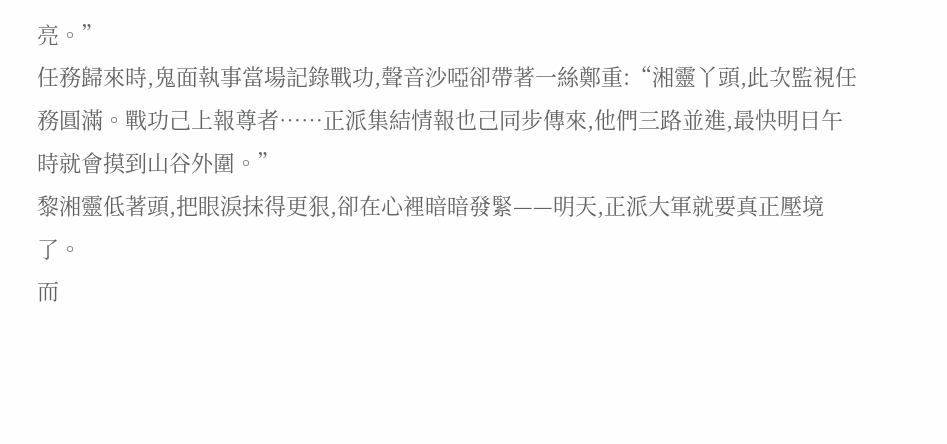亮。”
任務歸來時,鬼面執事當場記錄戰功,聲音沙啞卻帶著一絲鄭重:“湘靈丫頭,此次監視任務圓滿。戰功己上報尊者……正派集結情報也己同步傳來,他們三路並進,最快明日午時就會摸到山谷外圍。”
黎湘靈低著頭,把眼淚抹得更狠,卻在心裡暗暗發緊——明天,正派大軍就要真正壓境了。
而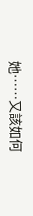她……又該如何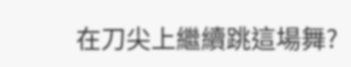在刀尖上繼續跳這場舞?